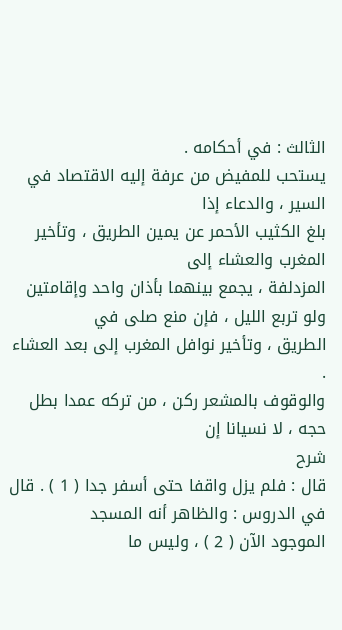الثالث : في أحكامه .
يستحب للمفيض من عرفة إليه الاقتصاد في السير ، والدعاء إذا
بلغ الكثيب الأحمر عن يمين الطريق ، وتأخير المغرب والعشاء إلى
المزدلفة ، يجمع بينهما بأذان واحد وإقامتين ولو تربع الليل ، فإن منع صلى في
الطريق ، وتأخير نوافل المغرب إلى بعد العشاء .
والوقوف بالمشعر ركن ، من تركه عمدا بطل حجه ، لا نسيانا إن
شرح
قال : فلم يزل واقفا حتى أسفر جدا ( 1 ) . قال في الدروس : والظاهر أنه المسجد
الموجود الآن ( 2 ) ، وليس ما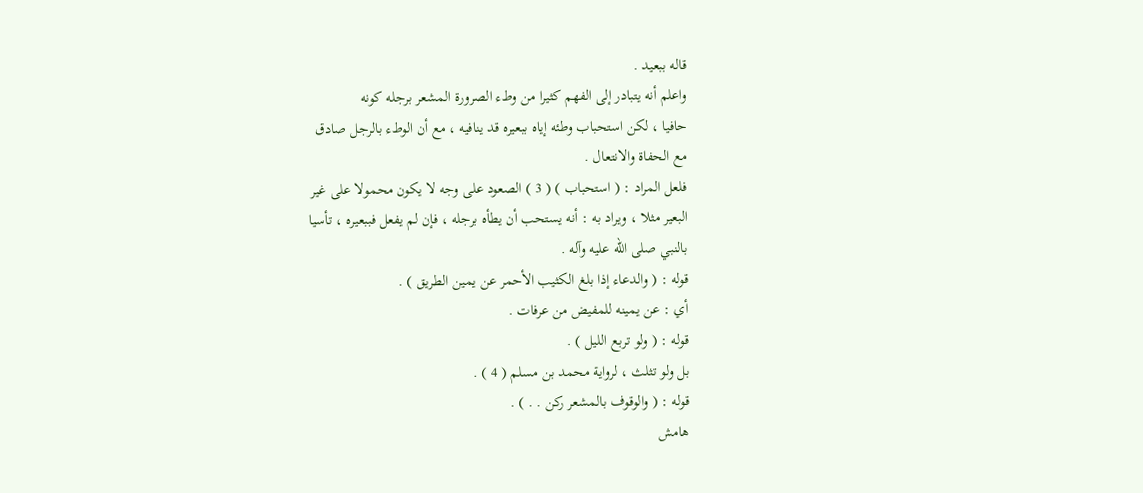قاله ببعيد .
واعلم أنه يتبادر إلى الفهم كثيرا من وطء الصرورة المشعر برجله كونه
حافيا ، لكن استحباب وطئه إياه ببعيره قد ينافيه ، مع أن الوطء بالرجل صادق
مع الحفاة والانتعال .
فلعل المراد : ( استحباب ) ( 3 ) الصعود على وجه لا يكون محمولا على غير
البعير مثلا ، ويراد به : أنه يستحب أن يطأه برجله ، فإن لم يفعل فببعيره ، تأسيا
بالنبي صلى الله عليه وآله .
قوله : ( والدعاء إذا بلغ الكثيب الأحمر عن يمين الطريق ) .
أي : عن يمينه للمفيض من عرفات .
قوله : ( ولو تربع الليل ) .
بل ولو تثلث ، لرواية محمد بن مسلم ( 4 ) .
قوله : ( والوقوف بالمشعر ركن . . ) .
هامش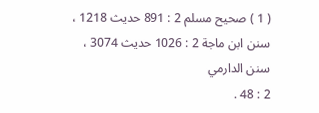( 1 ) صحيح مسلم 2 : 891 حديث 1218 ، سنن ابن ماجة 2 : 1026 حديث 3074 ، سنن الدارمي
2 : 48 .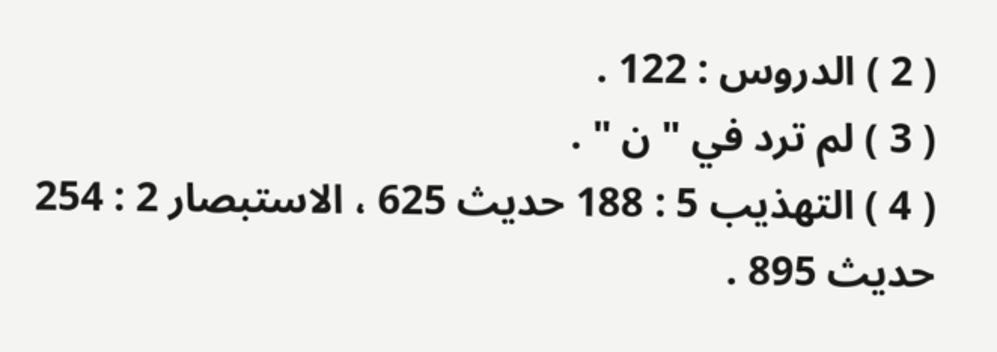( 2 ) الدروس : 122 .
( 3 ) لم ترد في " ن " .
( 4 ) التهذيب 5 : 188 حديث 625 ، الاستبصار 2 : 254 حديث 895 .